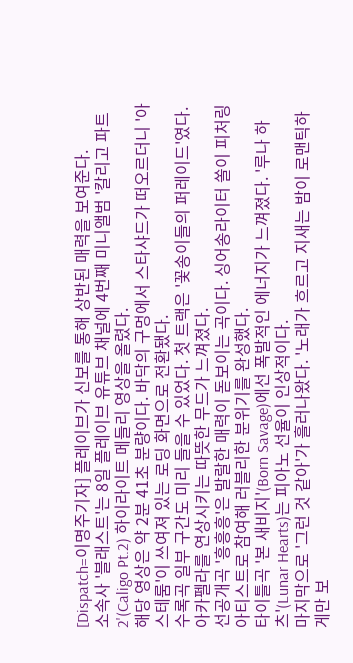[Dispatch=이명주기자] 플레이브가 신보를 통해 상반된 매력을 보여준다.
소속사 '블래스트'는 8일 플레이브 유튜브 채널에 4번째 미니앨범 '칼리고 파트2'(Caligo Pt.2) 하이라이트 메들리 영상을 올렸다.
해당 영상은 약 2분 41초 분량이다. 바닥의 구멍에서 스타샤드가 떠오르더니 '아스테룸'이 쓰여져 있는 로딩 화면으로 전환됐다.
수록곡 일부 구간도 미리 들을 수 있었다. 첫 트랙은 '꽃송이들의 퍼레이드'였다. 아카펠라를 연상시키는 따뜻한 무드가 느껴졌다.
선공개곡 '흥흥흥'은 발랄한 매력이 돋보이는 곡이다. 싱어송라이터 쏠이 피처링 아티스트로 참여해 러블리한 분위기를 완성했다.
타이틀곡 '본 새비지'(Born Savage)에선 폭발적인 에너지가 느껴졌다. '루나 하츠'(Lunar Hearts)는 피아노 선율이 인상적이다.
마지막으로 '그런 것 같아'가 흘러나왔다. '노래가 흐르고 지새는 밤이 로맨틱하게만 보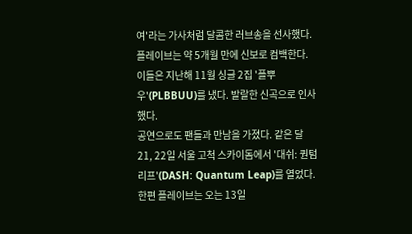여'라는 가사처럼 달콤한 러브송을 선사했다.
플레이브는 약 5개월 만에 신보로 컴백한다. 이들은 지난해 11월 싱글 2집 '플뿌우'(PLBBUU)를 냈다. 발랄한 신곡으로 인사했다.
공연으로도 팬들과 만남을 가졌다. 같은 달 21, 22일 서울 고척 스카이돔에서 '대쉬: 퀀텀 리프'(DASH: Quantum Leap)를 열었다.
한편 플레이브는 오는 13일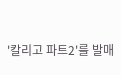'칼리고 파트2'를 발매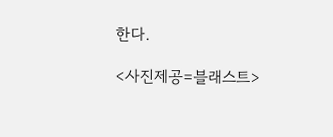한다.

<사진제공=블래스트>